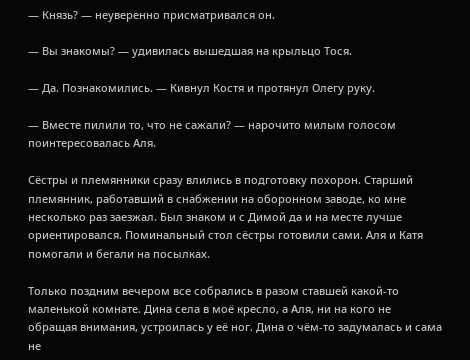— Князь? — неуверенно присматривался он.

— Вы знакомы? — удивилась вышедшая на крыльцо Тося.

— Да. Познакомились. — Кивнул Костя и протянул Олегу руку.

— Вместе пилили то, что не сажали? — нарочито милым голосом поинтересовалась Аля.

Сëстры и племянники сразу влились в подготовку похорон. Старший племянник, работавший в снабжении на оборонном заводе, ко мне несколько раз заезжал. Был знаком и с Димой да и на месте лучше ориентировался. Поминальный стол сëстры готовили сами. Аля и Катя помогали и бегали на посылках.

Только поздним вечером все собрались в разом ставшей какой-то маленькой комнате. Дина села в моё кресло, а Аля, ни на кого не обращая внимания, устроилась у её ног. Дина о чём-то задумалась и сама не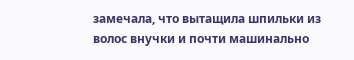замечала, что вытащила шпильки из волос внучки и почти машинально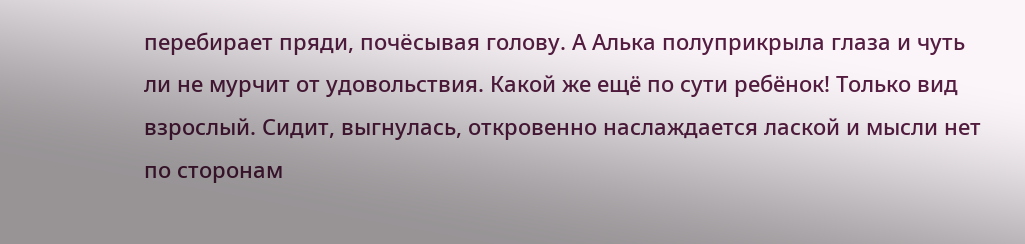перебирает пряди, почëсывая голову. А Алька полуприкрыла глаза и чуть ли не мурчит от удовольствия. Какой же ещё по сути ребёнок! Только вид взрослый. Сидит, выгнулась, откровенно наслаждается лаской и мысли нет по сторонам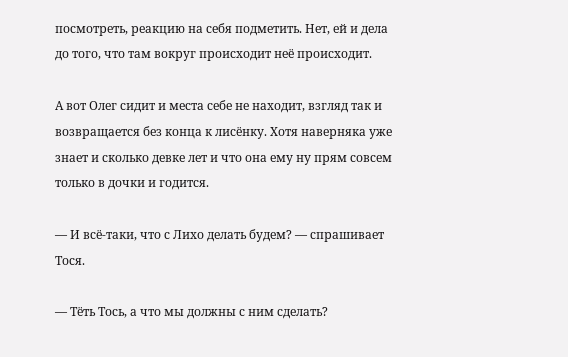посмотреть, реакцию на себя подметить. Нет, ей и дела до того, что там вокруг происходит неё происходит.

А вот Олег сидит и места себе не находит, взгляд так и возвращается без конца к лисёнку. Хотя наверняка уже знает и сколько девке лет и что она ему ну прям совсем только в дочки и годится.

— И всё-таки, что с Лихо делать будем? — спрашивает Тося.

— Тёть Тось, а что мы должны с ним сделать?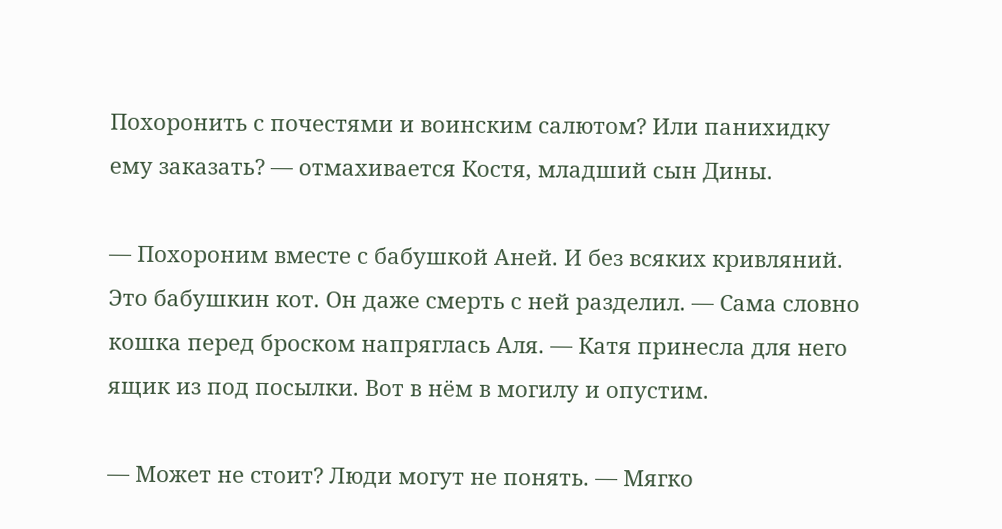Похоронить с почестями и воинским салютом? Или панихидку ему заказать? — отмахивается Костя, младший сын Дины.

— Похороним вместе с бабушкой Аней. И без всяких кривляний. Это бабушкин кот. Он даже смерть с ней разделил. — Сама словно кошка перед броском напряглась Аля. — Катя принесла для него ящик из под посылки. Вот в нём в могилу и опустим.

— Может не стоит? Люди могут не понять. — Мягко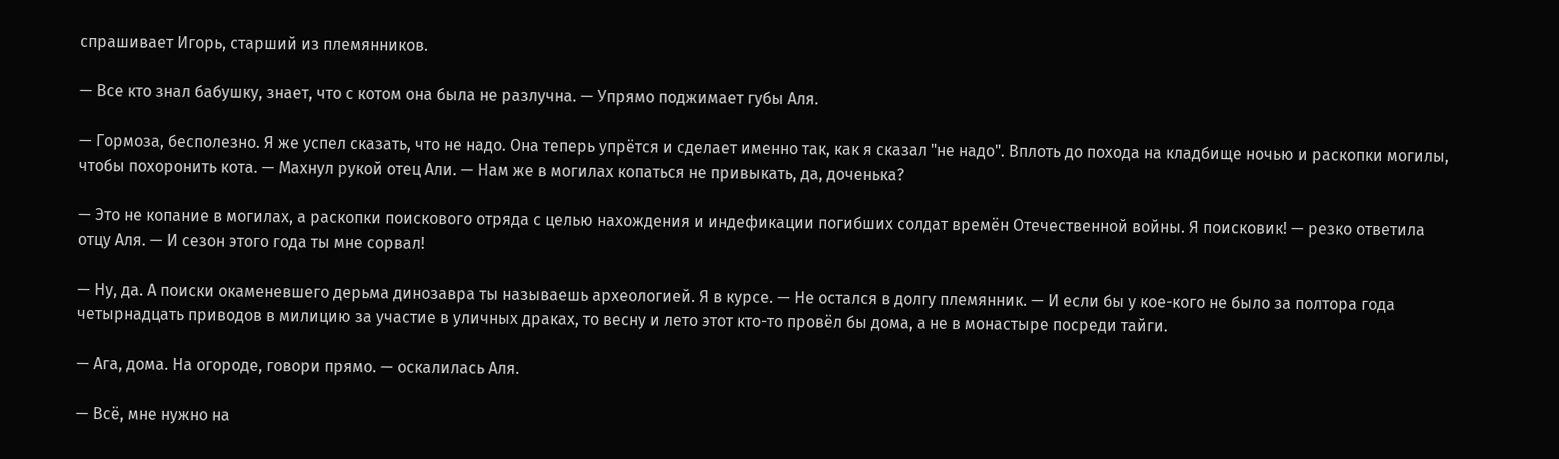спрашивает Игорь, старший из племянников.

— Все кто знал бабушку, знает, что с котом она была не разлучна. — Упрямо поджимает губы Аля.

— Гормоза, бесполезно. Я же успел сказать, что не надо. Она теперь упрëтся и сделает именно так, как я сказал "не надо". Вплоть до похода на кладбище ночью и раскопки могилы, чтобы похоронить кота. — Махнул рукой отец Али. — Нам же в могилах копаться не привыкать, да, доченька?

— Это не копание в могилах, а раскопки поискового отряда с целью нахождения и индефикации погибших солдат времён Отечественной войны. Я поисковик! — резко ответила отцу Аля. — И сезон этого года ты мне сорвал!

— Ну, да. А поиски окаменевшего дерьма динозавра ты называешь археологией. Я в курсе. — Не остался в долгу племянник. — И если бы у кое-кого не было за полтора года четырнадцать приводов в милицию за участие в уличных драках, то весну и лето этот кто-то провёл бы дома, а не в монастыре посреди тайги.

— Ага, дома. На огороде, говори прямо. — оскалилась Аля.

— Всё, мне нужно на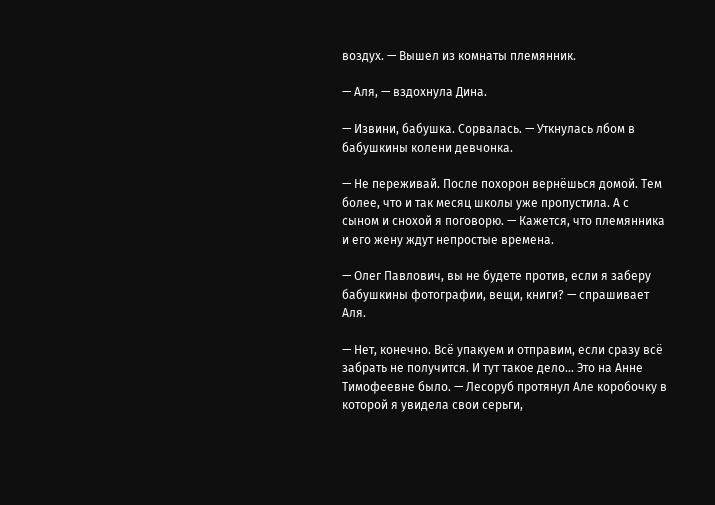воздух. — Вышел из комнаты племянник.

— Аля, — вздохнула Дина.

— Извини, бабушка. Сорвалась. — Уткнулась лбом в бабушкины колени девчонка.

— Не переживай. После похорон вернёшься домой. Тем более, что и так месяц школы уже пропустила. А с сыном и снохой я поговорю. — Кажется, что племянника и его жену ждут непростые времена.

— Олег Павлович, вы не будете против, если я заберу бабушкины фотографии, вещи, книги? — спрашивает Аля.

— Нет, конечно. Всё упакуем и отправим, если сразу всё забрать не получится. И тут такое дело… Это на Анне Тимофеевне было. — Лесоруб протянул Але коробочку в которой я увидела свои серьги,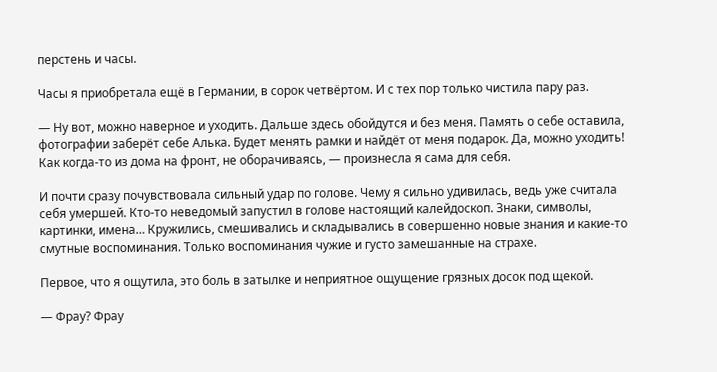перстень и часы.

Часы я приобретала ещё в Германии, в сорок четвёртом. И с тех пор только чистила пару раз.

— Ну вот, можно наверное и уходить. Дальше здесь обойдутся и без меня. Память о себе оставила, фотографии заберёт себе Алька. Будет менять рамки и найдёт от меня подарок. Да, можно уходить! Как когда-то из дома на фронт, не оборачиваясь, — произнесла я сама для себя.

И почти сразу почувствовала сильный удар по голове. Чему я сильно удивилась, ведь уже считала себя умершей. Кто-то неведомый запустил в голове настоящий калейдоскоп. Знаки, символы, картинки, имена… Кружились, смешивались и складывались в совершенно новые знания и какие-то смутные воспоминания. Только воспоминания чужие и густо замешанные на страхе.

Первое, что я ощутила, это боль в затылке и неприятное ощущение грязных досок под щекой.

— Фрау? Фрау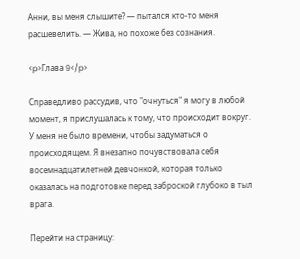Анни, вы меня слышите? — пытался кто-то меня расшевелить. — Жива, но похоже без сознания.

<p>Глава 9</p>

Справедливо рассудив, что "очнуться" я могу в любой момент, я прислушалась к тому, что происходит вокруг. У меня не было времени, чтобы задуматься о происходящем. Я внезапно почувствовала себя восемнадцатилетней девчонкой, которая только оказалась на подготовке перед заброской глубоко в тыл врага.

Перейти на страницу: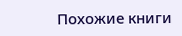Похожие книги